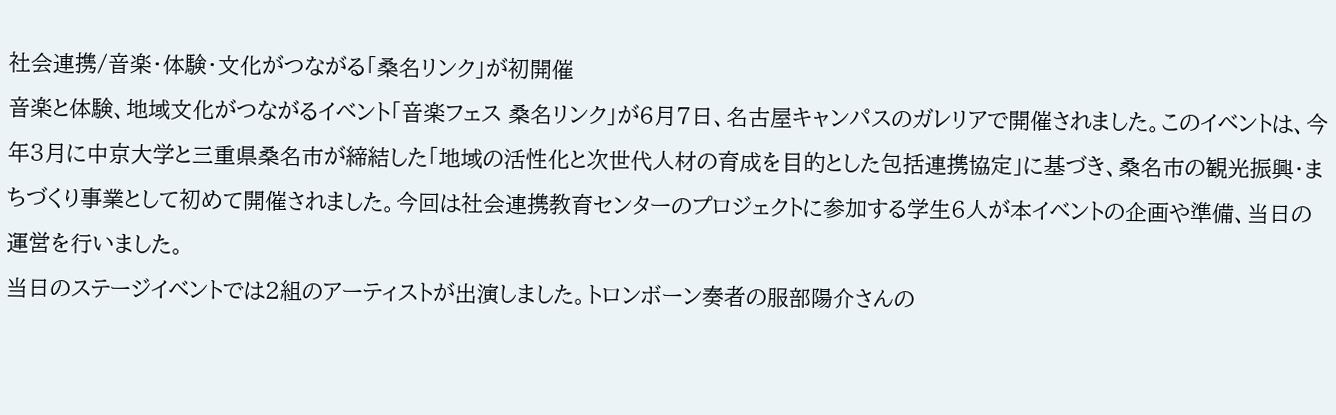社会連携/音楽・体験・文化がつながる「桑名リンク」が初開催
音楽と体験、地域文化がつながるイベント「音楽フェス 桑名リンク」が6月7日、名古屋キャンパスのガレリアで開催されました。このイベントは、今年3月に中京大学と三重県桑名市が締結した「地域の活性化と次世代人材の育成を目的とした包括連携協定」に基づき、桑名市の観光振興・まちづくり事業として初めて開催されました。今回は社会連携教育センターのプロジェクトに参加する学生6人が本イベントの企画や準備、当日の運営を行いました。
当日のステージイベントでは2組のアーティストが出演しました。トロンボーン奏者の服部陽介さんの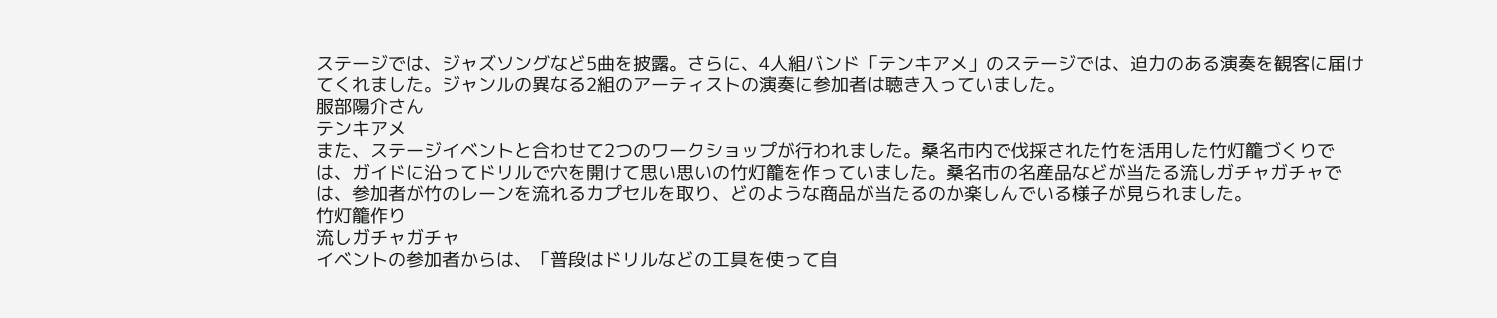ステージでは、ジャズソングなど5曲を披露。さらに、4人組バンド「テンキアメ」のステージでは、迫力のある演奏を観客に届けてくれました。ジャンルの異なる2組のアーティストの演奏に参加者は聴き入っていました。
服部陽介さん
テンキアメ
また、ステージイベントと合わせて2つのワークショップが行われました。桑名市内で伐採された竹を活用した竹灯籠づくりでは、ガイドに沿ってドリルで穴を開けて思い思いの竹灯籠を作っていました。桑名市の名産品などが当たる流しガチャガチャでは、参加者が竹のレーンを流れるカプセルを取り、どのような商品が当たるのか楽しんでいる様子が見られました。
竹灯籠作り
流しガチャガチャ
イベントの参加者からは、「普段はドリルなどの工具を使って自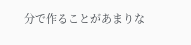分で作ることがあまりな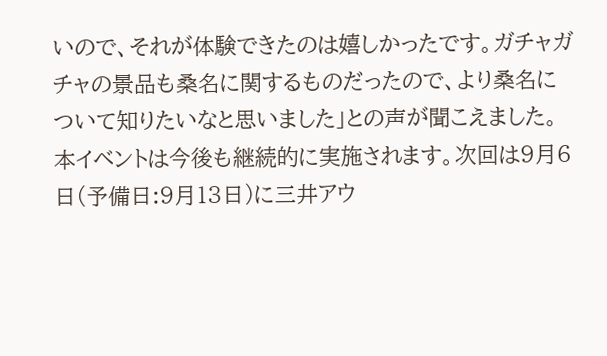いので、それが体験できたのは嬉しかったです。ガチャガチャの景品も桑名に関するものだったので、より桑名について知りたいなと思いました」との声が聞こえました。
本イベントは今後も継続的に実施されます。次回は9月6日(予備日:9月13日)に三井アウ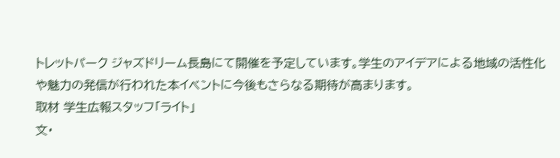トレットパーク ジャズドリーム長島にて開催を予定しています。学生のアイデアによる地域の活性化や魅力の発信が行われた本イベントに今後もさらなる期待が高まります。
取材 学生広報スタッフ「ライト」
文・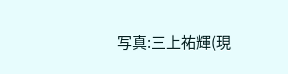写真:三上祐輝(現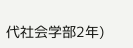代社会学部2年)